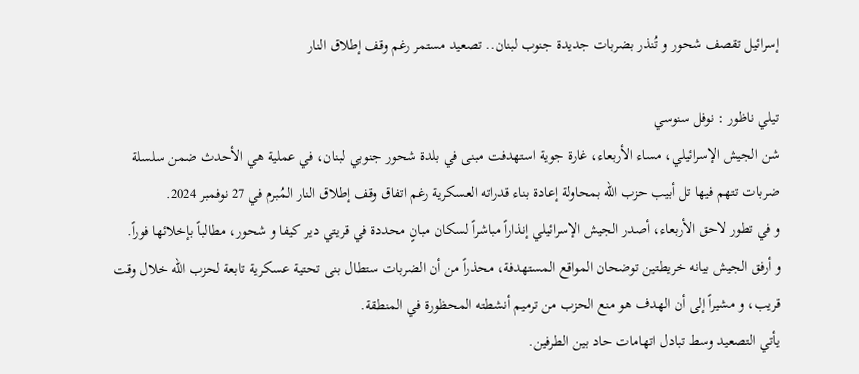إسرائيل تقصف شحور و تُنذر بضربات جديدة جنوب لبنان.. تصعيد مستمر رغم وقف إطلاق النار

تيلي ناظور : نوفل سنوسي
شن الجيش الإسرائيلي، مساء الأربعاء، غارة جوية استهدفت مبنى في بلدة شحور جنوبي لبنان، في عملية هي الأحدث ضمن سلسلة ضربات تتهم فيها تل أبيب حزب الله بمحاولة إعادة بناء قدراته العسكرية رغم اتفاق وقف إطلاق النار المُبرم في 27 نوفمبر 2024.
و في تطور لاحق الأربعاء، أصدر الجيش الإسرائيلي إنذاراً مباشراً لسكان مبانٍ محددة في قريتي دير كيفا و شحور، مطالباً بإخلائها فوراً.
و أرفق الجيش بيانه خريطتين توضحان المواقع المستهدفة، محذراً من أن الضربات ستطال بنى تحتية عسكرية تابعة لحزب الله خلال وقت قريب، و مشيراً إلى أن الهدف هو منع الحزب من ترميم أنشطته المحظورة في المنطقة.
يأتي التصعيد وسط تبادل اتهامات حاد بين الطرفين.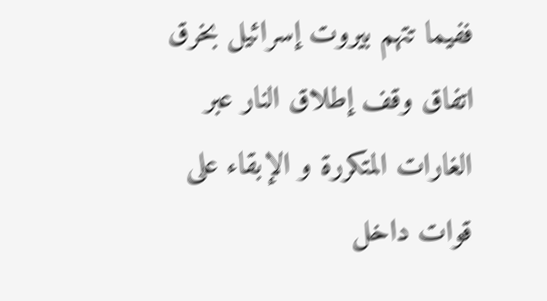ففيما تتهم بيروت إسرائيل بخرق اتفاق وقف إطلاق النار عبر الغارات المتكررة و الإبقاء على قوات داخل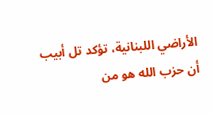الأراضي اللبنانية، تؤكد تل أبيب أن حزب الله هو من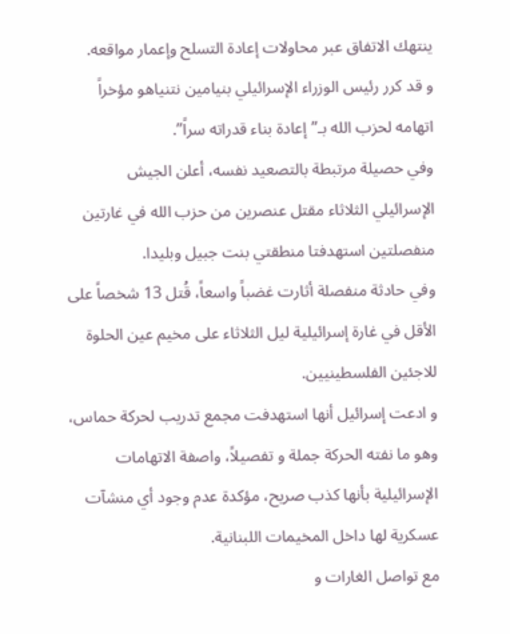ينتهك الاتفاق عبر محاولات إعادة التسلح وإعمار مواقعه.
و قد كرر رئيس الوزراء الإسرائيلي بنيامين نتنياهو مؤخراً اتهامه لحزب الله بـ”إعادة بناء قدراته سراً”.
وفي حصيلة مرتبطة بالتصعيد نفسه، أعلن الجيش الإسرائيلي الثلاثاء مقتل عنصرين من حزب الله في غارتين منفصلتين استهدفتا منطقتي بنت جبيل وبليدا.
وفي حادثة منفصلة أثارت غضباً واسعاً، قُتل 13 شخصاً على الأقل في غارة إسرائيلية ليل الثلاثاء على مخيم عين الحلوة للاجئين الفلسطينيين.
و ادعت إسرائيل أنها استهدفت مجمع تدريب لحركة حماس، وهو ما نفته الحركة جملة و تفصيلاً، واصفة الاتهامات الإسرائيلية بأنها كذب صريح، مؤكدة عدم وجود أي منشآت عسكرية لها داخل المخيمات اللبنانية.
مع تواصل الغارات و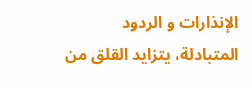الإنذارات و الردود المتبادلة، يتزايد القلق من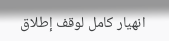انهيار كامل لوقف إطلاق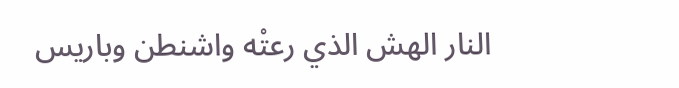النار الهش الذي رعتْه واشنطن وباريس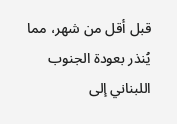قبل أقل من شهر، مما يُنذر بعودة الجنوب اللبناني إلى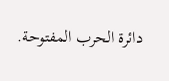دائرة الحرب المفتوحة.